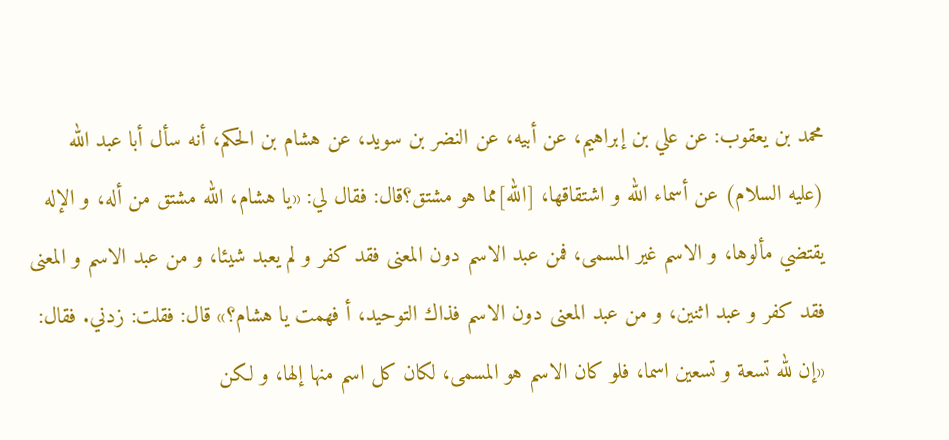محمد بن يعقوب: عن علي بن إبراهيم، عن أبيه، عن النضر بن سويد، عن هشام بن الحكم، أنه سأل أبا عبد الله (عليه السلام) عن أسماء الله و اشتقاقها، [الله]مما هو مشتق؟قال: فقال لي: «يا هشام، الله مشتق من أله، و الإله يقتضي مألوها، و الاسم غير المسمى، فمن عبد الاسم دون المعنى فقد كفر و لم يعبد شيئا، و من عبد الاسم و المعنى فقد كفر و عبد اثنين، و من عبد المعنى دون الاسم فذاك التوحيد، أ فهمت يا هشام؟» قال: فقلت: زدني. فقال: «إن لله تسعة و تسعين اسما، فلو كان الاسم هو المسمى، لكان كل اسم منها إلها، و لكن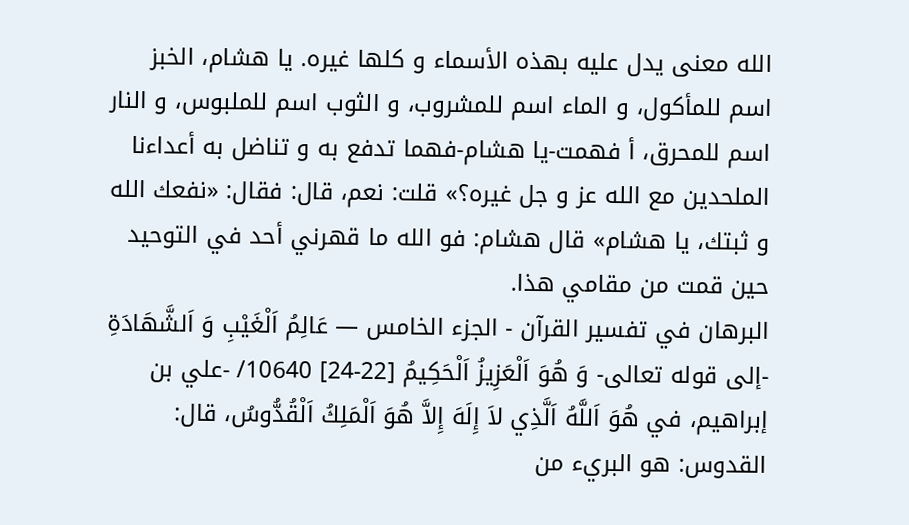الله معنى يدل عليه بهذه الأسماء و كلها غيره. يا هشام، الخبز اسم للمأكول، و الماء اسم للمشروب، و الثوب اسم للملبوس، و النار اسم للمحرق، أ فهمت-يا هشام-فهما تدفع به و تناضل به أعداءنا الملحدين مع الله عز و جل غيره؟» قلت: نعم، قال: فقال: «نفعك الله و ثبتك، يا هشام» قال هشام: فو الله ما قهرني أحد في التوحيد حين قمت من مقامي هذا.
البرهان في تفسير القرآن - الجزء الخامس — عَالِمُ اَلْغَيْبِ وَ اَلشَّهَادَةِ -إلى قوله تعالى- وَ هُوَ اَلْعَزِيزُ اَلْحَكِيمُ [22-24] 10640/ -علي بن إبراهيم، في هُوَ اَللَّهُ اَلَّذِي لاَ إِلَهَ إِلاَّ هُوَ اَلْمَلِكُ اَلْقُدُّوسُ، قال: القدوس: هو البريء من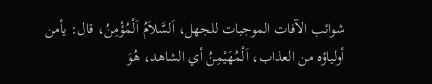شوائب الآفات الموجبات للجهل، اَلسَّلاَمُ اَلْمُؤْمِنُ، قال: يأمن أولياؤه من العذاب، اَلْمُهَيْمِنُ أي الشاهد، هُوَ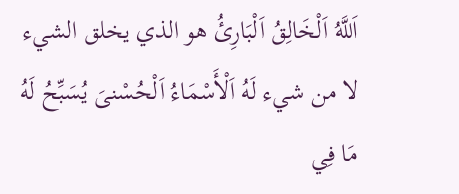اَللَّهُ اَلْخَالِقُ اَلْبَارِئُ هو الذي يخلق الشيء لا من شيء لَهُ اَلْأَسْمَاءُ اَلْحُسْنىَ يُسَبِّحُ لَهُ مَا فِي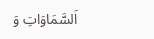اَلسَّمَاوَاتِ وَ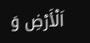اَلْأَرْضِ وَ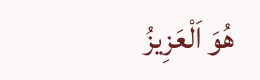هُوَ اَلْعَزِيزُ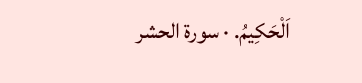اَلْحَكِيمُ. · سورة الحشر